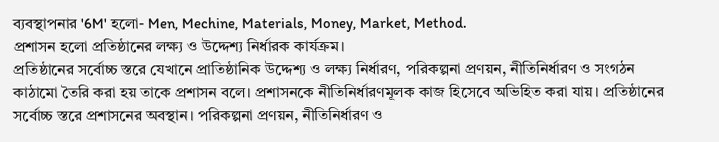ব্যবস্থাপনার '6M' হলো- Men, Mechine, Materials, Money, Market, Method.
প্রশাসন হলো প্রতিষ্ঠানের লক্ষ্য ও উদ্দেশ্য নির্ধারক কার্যক্রম।
প্রতিষ্ঠানের সর্বোচ্চ স্তরে যেখানে প্রাতিষ্ঠানিক উদ্দেশ্য ও লক্ষ্য নির্ধারণ, পরিকল্পনা প্রণয়ন, নীতিনির্ধারণ ও সংগঠন কাঠামো তৈরি করা হয় তাকে প্রশাসন বলে। প্রশাসনকে নীতিনির্ধারণমূলক কাজ হিসেবে অভিহিত করা যায়। প্রতিষ্ঠানের সর্বোচ্চ স্তরে প্রশাসনের অবস্থান। পরিকল্পনা প্রণয়ন, নীতিনির্ধারণ ও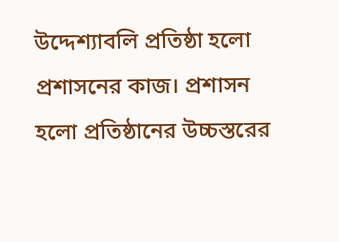উদ্দেশ্যাবলি প্রতিষ্ঠা হলো প্রশাসনের কাজ। প্রশাসন হলো প্রতিষ্ঠানের উচ্চস্তরের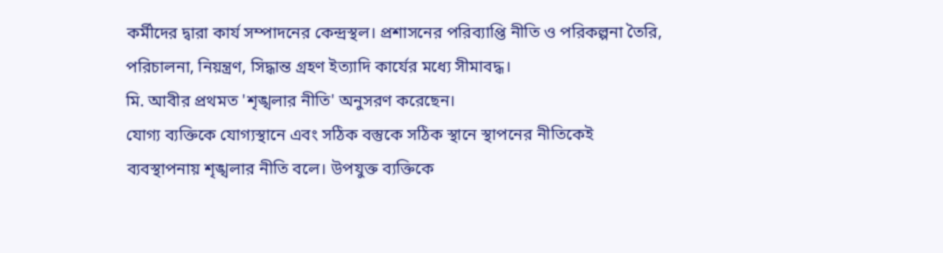কর্মীদের দ্বারা কার্য সম্পাদনের কেন্দ্রস্থল। প্রশাসনের পরিব্যাপ্তি নীতি ও পরিকল্পনা তৈরি, পরিচালনা, নিয়ন্ত্রণ, সিদ্ধান্ত গ্রহণ ইত্যাদি কার্যের মধ্যে সীমাবদ্ধ।
মি. আবীর প্রথমত 'শৃঙ্খলার নীতি' অনুসরণ করেছেন।
যোগ্য ব্যক্তিকে যোগ্যস্থানে এবং সঠিক বস্তুকে সঠিক স্থানে স্থাপনের নীতিকেই ব্যবস্থাপনায় শৃঙ্খলার নীতি বলে। উপযুক্ত ব্যক্তিকে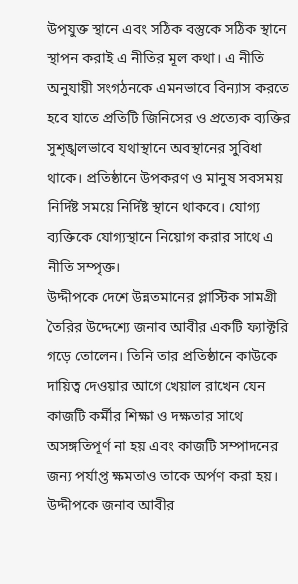উপযুক্ত স্থানে এবং সঠিক বস্তুকে সঠিক স্থানে স্থাপন করাই এ নীতির মূল কথা। এ নীতি অনুযায়ী সংগঠনকে এমনভাবে বিন্যাস করতে হবে যাতে প্রতিটি জিনিসের ও প্রত্যেক ব্যক্তির সুশৃঙ্খলভাবে যথাস্থানে অবস্থানের সুবিধা থাকে। প্রতিষ্ঠানে উপকরণ ও মানুষ সবসময় নির্দিষ্ট সময়ে নির্দিষ্ট স্থানে থাকবে। যোগ্য ব্যক্তিকে যোগ্যস্থানে নিয়োগ করার সাথে এ নীতি সম্পৃক্ত।
উদ্দীপকে দেশে উন্নতমানের প্লাস্টিক সামগ্রী তৈরির উদ্দেশ্যে জনাব আবীর একটি ফ্যাক্টরি গড়ে তোলেন। তিনি তার প্রতিষ্ঠানে কাউকে দায়িত্ব দেওয়ার আগে খেয়াল রাখেন যেন কাজটি কর্মীর শিক্ষা ও দক্ষতার সাথে অসঙ্গতিপূর্ণ না হয় এবং কাজটি সম্পাদনের জন্য পর্যাপ্ত ক্ষমতাও তাকে অর্পণ করা হয়। উদ্দীপকে জনাব আবীর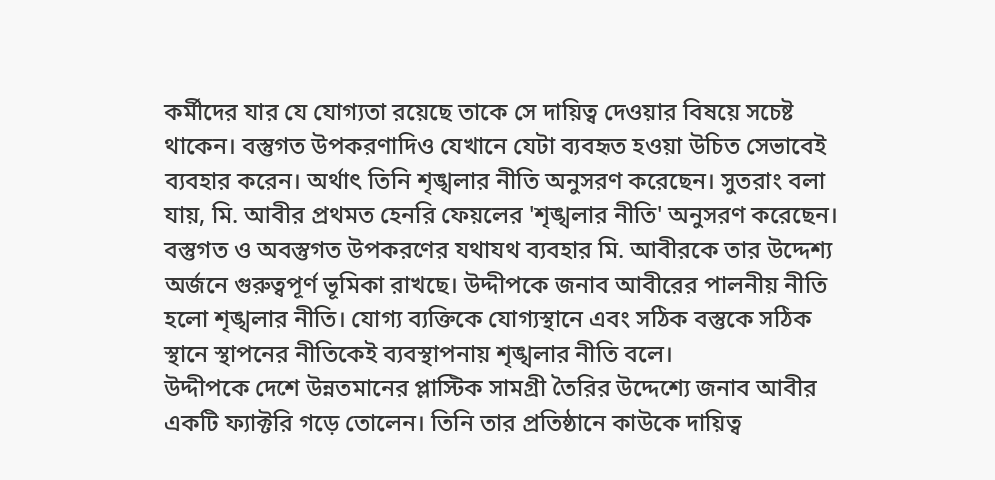কর্মীদের যার যে যোগ্যতা রয়েছে তাকে সে দায়িত্ব দেওয়ার বিষয়ে সচেষ্ট থাকেন। বস্তুগত উপকরণাদিও যেখানে যেটা ব্যবহৃত হওয়া উচিত সেভাবেই ব্যবহার করেন। অর্থাৎ তিনি শৃঙ্খলার নীতি অনুসরণ করেছেন। সুতরাং বলা যায়, মি. আবীর প্রথমত হেনরি ফেয়লের 'শৃঙ্খলার নীতি' অনুসরণ করেছেন।
বস্তুগত ও অবস্তুগত উপকরণের যথাযথ ব্যবহার মি. আবীরকে তার উদ্দেশ্য অর্জনে গুরুত্বপূর্ণ ভূমিকা রাখছে। উদ্দীপকে জনাব আবীরের পালনীয় নীতি হলো শৃঙ্খলার নীতি। যোগ্য ব্যক্তিকে যোগ্যস্থানে এবং সঠিক বস্তুকে সঠিক স্থানে স্থাপনের নীতিকেই ব্যবস্থাপনায় শৃঙ্খলার নীতি বলে।
উদ্দীপকে দেশে উন্নতমানের প্লাস্টিক সামগ্রী তৈরির উদ্দেশ্যে জনাব আবীর একটি ফ্যাক্টরি গড়ে তোলেন। তিনি তার প্রতিষ্ঠানে কাউকে দায়িত্ব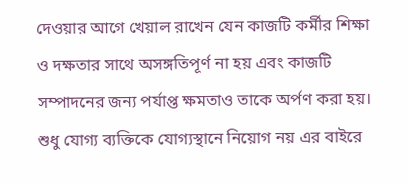দেওয়ার আগে খেয়াল রাখেন যেন কাজটি কর্মীর শিক্ষা ও দক্ষতার সাথে অসঙ্গতিপূর্ণ না হয় এবং কাজটি সম্পাদনের জন্য পর্যাপ্ত ক্ষমতাও তাকে অর্পণ করা হয়। শুধু যোগ্য ব্যক্তিকে যোগ্যস্থানে নিয়োগ নয় এর বাইরে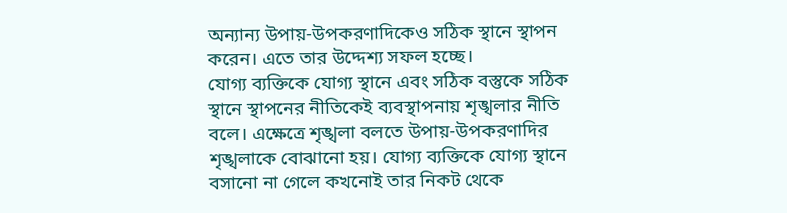অন্যান্য উপায়-উপকরণাদিকেও সঠিক স্থানে স্থাপন করেন। এতে তার উদ্দেশ্য সফল হচ্ছে।
যোগ্য ব্যক্তিকে যোগ্য স্থানে এবং সঠিক বস্তুকে সঠিক স্থানে স্থাপনের নীতিকেই ব্যবস্থাপনায় শৃঙ্খলার নীতি বলে। এক্ষেত্রে শৃঙ্খলা বলতে উপায়-উপকরণাদির শৃঙ্খলাকে বোঝানো হয়। যোগ্য ব্যক্তিকে যোগ্য স্থানে বসানো না গেলে কখনোই তার নিকট থেকে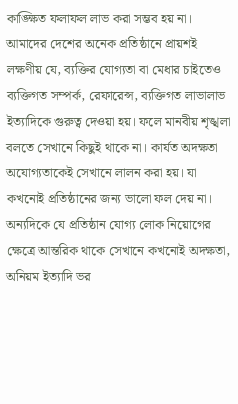কাঙ্ক্ষিত ফলাফল লাভ করা সম্ভব হয় না। আমাদের দেশের অনেক প্রতিষ্ঠানে প্রায়শই লক্ষণীয় যে, ব্যক্তির যোগ্যতা বা মেধার চাইতেও ব্যক্তিগত সম্পর্ক, রেফারেন্স, ব্যক্তিগত লাভালাভ ইত্যাদিকে গুরুত্ব দেওয়া হয়। ফলে মানবীয় শৃঙ্খলা বলতে সেখানে কিছুই থাকে না। কার্যত অদক্ষতা অযোগ্যতাকেই সেখানে লালন করা হয়। যা কখনোই প্রতিষ্ঠানের জন্য ভালো ফল দেয় না। অন্যদিকে যে প্রতিষ্ঠান যোগ্য লোক নিয়োগের ক্ষেত্রে আন্তরিক থাকে সেখানে কখনোই অদক্ষতা, অনিয়ম ইত্যাদি ভর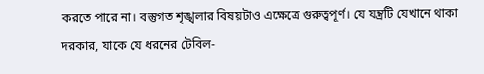করতে পারে না। বস্তুগত শৃঙ্খলার বিষয়টাও এক্ষেত্রে গুরুত্বপূর্ণ। যে যন্ত্রটি যেখানে থাকা দরকার, যাকে যে ধরনের টেবিল-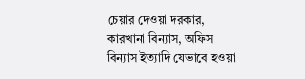চেয়ার দেওয়া দরকার, কারখানা বিন্যাস, অফিস বিন্যাস ইত্যাদি যেভাবে হওয়া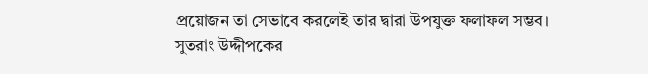প্রয়োজন তা সেভাবে করলেই তার দ্বারা উপযুক্ত ফলাফল সম্ভব।
সুতরাং উদ্দীপকের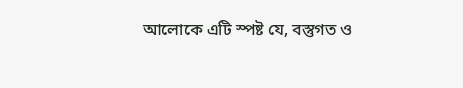আলোকে এটি স্পষ্ট যে, বস্তুগত ও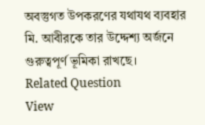অবস্তুগত উপকরণের যথাযথ ব্যবহার মি. আবীরকে তার উদ্দেশ্য অর্জনে গুরুত্বপূর্ণ ভূমিকা রাখছে।
Related Question
View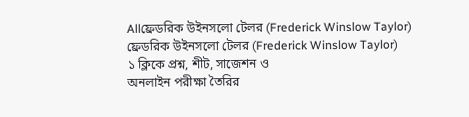Allফ্রেডরিক উইনসলো টেলর (Frederick Winslow Taylor)
ফ্রেডরিক উইনসলো টেলর (Frederick Winslow Taylor)
১ ক্লিকে প্রশ্ন, শীট, সাজেশন ও
অনলাইন পরীক্ষা তৈরির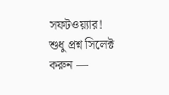সফটওয়্যার!
শুধু প্রশ্ন সিলেক্ট করুন —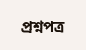প্রশ্নপত্র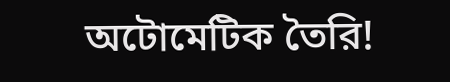অটোমেটিক তৈরি!